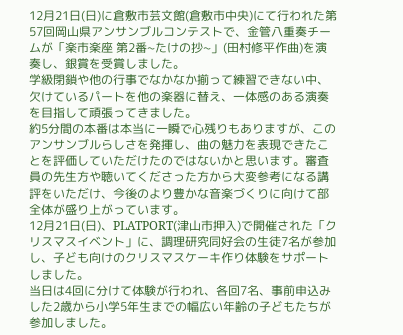12月21日(日)に倉敷市芸文館(倉敷市中央)にて行われた第57回岡山県アンサンブルコンテストで、金管八重奏チームが「楽市楽座 第2番~たけの抄~」(田村修平作曲)を演奏し、銀賞を受賞しました。
学級閉鎖や他の行事でなかなか揃って練習できない中、欠けているパートを他の楽器に替え、一体感のある演奏を目指して頑張ってきました。
約5分間の本番は本当に一瞬で心残りもありますが、このアンサンブルらしさを発揮し、曲の魅力を表現できたことを評価していただけたのではないかと思います。審査員の先生方や聴いてくださった方から大変参考になる講評をいただけ、今後のより豊かな音楽づくりに向けて部全体が盛り上がっています。
12月21日(日)、PLATPORT(津山市押入)で開催された「クリスマスイベント」に、調理研究同好会の生徒7名が参加し、子ども向けのクリスマスケーキ作り体験をサポートしました。
当日は4回に分けて体験が行われ、各回7名、事前申込みした2歳から小学5年生までの幅広い年齢の子どもたちが参加しました。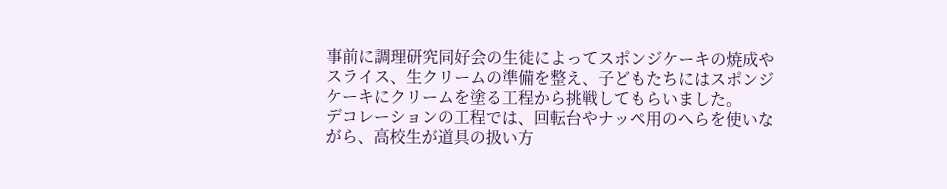事前に調理研究同好会の生徒によってスポンジケーキの焼成やスライス、生クリームの準備を整え、子どもたちにはスポンジケーキにクリームを塗る工程から挑戦してもらいました。
デコレーションの工程では、回転台やナッペ用のへらを使いながら、高校生が道具の扱い方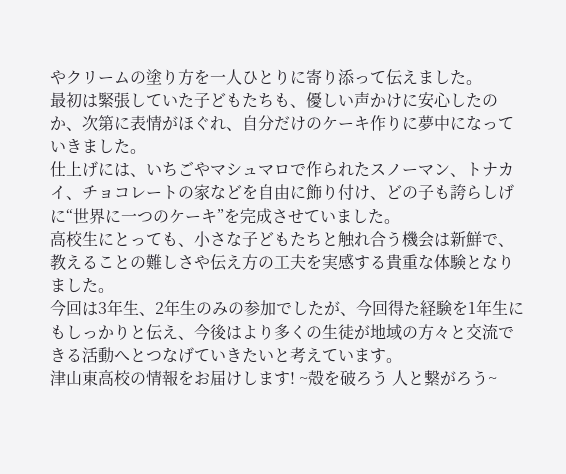やクリームの塗り方を一人ひとりに寄り添って伝えました。
最初は緊張していた子どもたちも、優しい声かけに安心したのか、次第に表情がほぐれ、自分だけのケーキ作りに夢中になっていきました。
仕上げには、いちごやマシュマロで作られたスノーマン、トナカイ、チョコレートの家などを自由に飾り付け、どの子も誇らしげに“世界に一つのケーキ”を完成させていました。
高校生にとっても、小さな子どもたちと触れ合う機会は新鮮で、教えることの難しさや伝え方の工夫を実感する貴重な体験となりました。
今回は3年生、2年生のみの参加でしたが、今回得た経験を1年生にもしっかりと伝え、今後はより多くの生徒が地域の方々と交流できる活動へとつなげていきたいと考えています。
津山東高校の情報をお届けします! ~殻を破ろう 人と繋がろう~